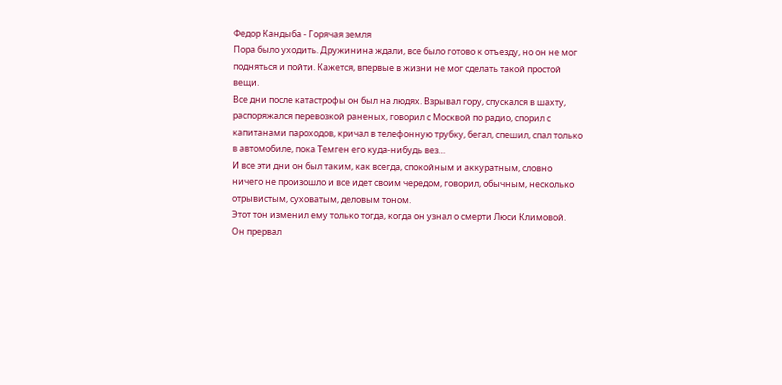Федор Кандыба - Горячая земля
Пора было уходить. Дружинина ждали, все было готово к отъезду, но он не мог подняться и пойти. Кажется, впервые в жизни не мог сделать такой простой вещи.
Все дни после катастрофы он был на людях. Взрывал гору, спускался в шахту, распоряжался перевозкой раненых, говорил с Москвой по радио, спорил с капитанами пароходов, кричал в телефонную трубку, бегал, спешил, спал только в автомобиле, пока Темген его куда-нибудь вез…
И все эти дни он был таким, как всегда, спокойным и аккуратным, словно ничего не произошло и все идет своим чередом, говорил, обычным, несколько отрывистым, суховатым, деловым тоном.
Этот тон изменил ему только тогда, когда он узнал о смерти Люси Климовой.
Он прервал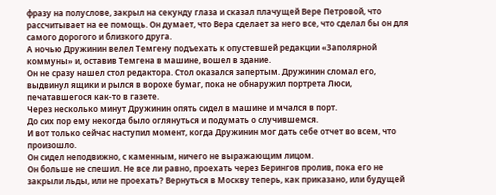фразу на полуслове, закрыл на секунду глаза и сказал плачущей Вере Петровой, что рассчитывает на ее помощь. Он думает, что Вера сделает за него все, что сделал бы он для самого дорогого и близкого друга.
А ночью Дружинин велел Темгену подъехать к опустевшей редакции «Заполярной коммуны» и, оставив Темгена в машине, вошел в здание.
Он не сразу нашел стол редактора. Стол оказался запертым. Дружинин сломал его, выдвинул ящики и рылся в ворохе бумаг, пока не обнаружил портрета Люси, печатавшегося как-то в газете.
Через несколько минут Дружинин опять сидел в машине и мчался в порт.
До сих пор ему некогда было оглянуться и подумать о случившемся.
И вот только сейчас наступил момент, когда Дружинин мог дать себе отчет во всем, что произошло.
Он сидел неподвижно, с каменным, ничего не выражающим лицом.
Он больше не спешил. Не все ли равно, проехать через Берингов пролив, пока его не закрыли льды, или не проехать? Вернуться в Москву теперь, как приказано, или будущей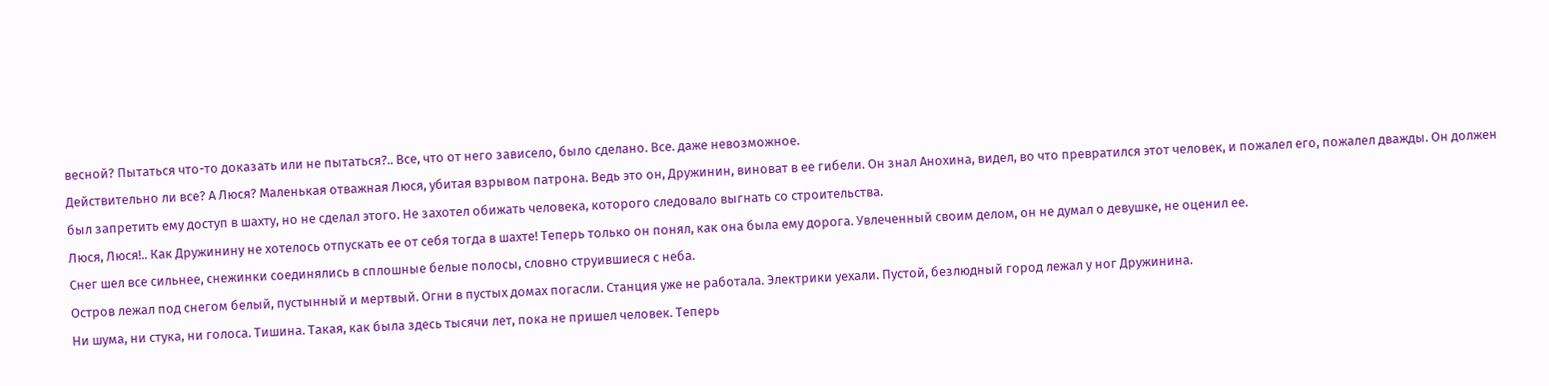весной? Пытаться что-то доказать или не пытаться?.. Все, что от него зависело, было сделано. Все. даже невозможное.
Действительно ли все? А Люся? Маленькая отважная Люся, убитая взрывом патрона. Ведь это он, Дружинин, виноват в ее гибели. Он знал Анохина, видел, во что превратился этот человек, и пожалел его, пожалел дважды. Он должен был запретить ему доступ в шахту, но не сделал этого. Не захотел обижать человека, которого следовало выгнать со строительства.
Люся, Люся!.. Как Дружинину не хотелось отпускать ее от себя тогда в шахте! Теперь только он понял, как она была ему дорога. Увлеченный своим делом, он не думал о девушке, не оценил ее.
Снег шел все сильнее, снежинки соединялись в сплошные белые полосы, словно струившиеся с неба.
Остров лежал под снегом белый, пустынный и мертвый. Огни в пустых домах погасли. Станция уже не работала. Электрики уехали. Пустой, безлюдный город лежал у ног Дружинина.
Ни шума, ни стука, ни голоса. Тишина. Такая, как была здесь тысячи лет, пока не пришел человек. Теперь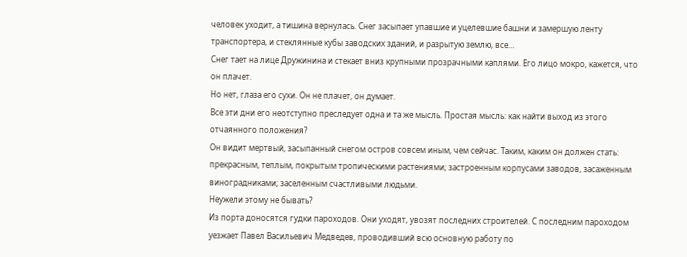человек уходит, а тишина вернулась. Снег засыпает упавшие и уцелевшие башни и замершую ленту транспортера, и стеклянные кубы заводских зданий, и разрытую землю, все…
Снег тает на лице Дружинина и стекает вниз крупными прозрачными каплями. Его лицо мокро, кажется, что он плачет.
Но нет, глаза его сухи. Он не плачет, он думает.
Все эти дни его неотступно преследует одна и та же мысль. Простая мысль: как найти выход из этого отчаянного положения?
Он видит мертвый, засыпанный снегом остров совсем иным, чем сейчас. Таким, каким он должен стать: прекрасным, теплым, покрытым тропическими растениями; застроенным корпусами заводов, засаженным виноградниками; заселенным счастливыми людьми.
Неужели этому не бывать?
Из порта доносятся гудки пароходов. Они уходят, увозят последних строителей. С последним пароходом уезжает Павел Васильевич Медведев, проводивший всю основную работу по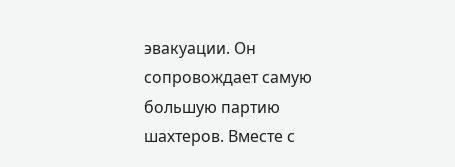эвакуации. Он сопровождает самую большую партию шахтеров. Вместе с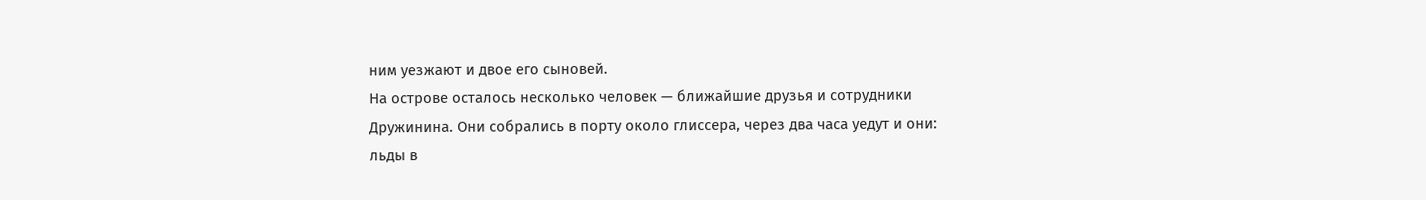ним уезжают и двое его сыновей.
На острове осталось несколько человек — ближайшие друзья и сотрудники Дружинина. Они собрались в порту около глиссера, через два часа уедут и они: льды в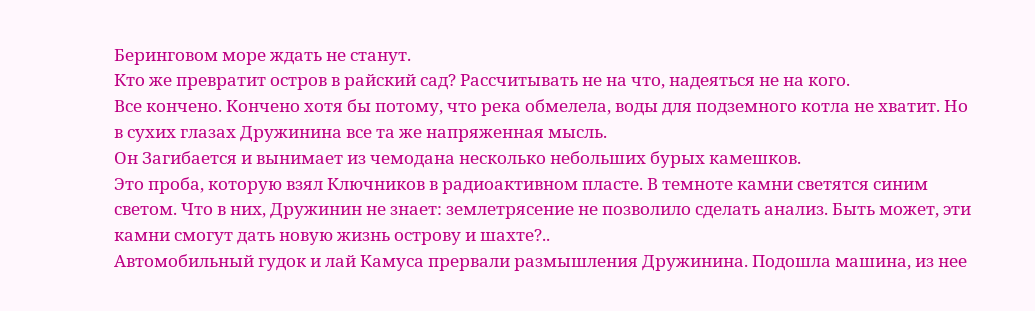Беринговом море ждать не станут.
Кто же превратит остров в райский сад? Рассчитывать не на что, надеяться не на кого.
Все кончено. Кончено хотя бы потому, что река обмелела, воды для подземного котла не хватит. Но в сухих глазах Дружинина все та же напряженная мысль.
Он Загибается и вынимает из чемодана несколько небольших бурых камешков.
Это проба, которую взял Ключников в радиоактивном пласте. В темноте камни светятся синим светом. Что в них, Дружинин не знает: землетрясение не позволило сделать анализ. Быть может, эти камни смогут дать новую жизнь острову и шахте?..
Автомобильный гудок и лай Камуса прервали размышления Дружинина. Подошла машина, из нее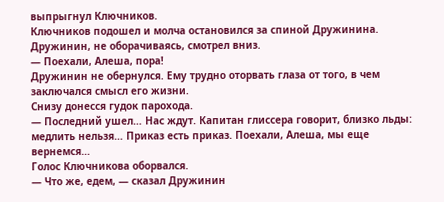выпрыгнул Ключников.
Ключников подошел и молча остановился за спиной Дружинина. Дружинин, не оборачиваясь, смотрел вниз.
— Поехали, Алеша, пора!
Дружинин не обернулся. Ему трудно оторвать глаза от того, в чем заключался смысл его жизни.
Снизу донесся гудок парохода.
— Последний ушел… Нас ждут. Капитан глиссера говорит, близко льды: медлить нельзя… Приказ есть приказ. Поехали, Алеша, мы еще вернемся…
Голос Ключникова оборвался.
— Что же, едем, — сказал Дружинин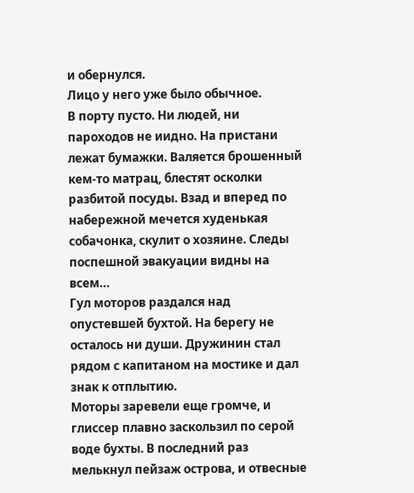и обернулся.
Лицо у него уже было обычное.
В порту пусто. Ни людей, ни пароходов не иидно. На пристани лежат бумажки. Валяется брошенный кем-то матрац, блестят осколки разбитой посуды. Взад и вперед по набережной мечется худенькая собачонка, скулит о хозяине. Следы поспешной эвакуации видны на всем…
Гул моторов раздался над опустевшей бухтой. На берегу не осталось ни души. Дружинин стал рядом с капитаном на мостике и дал знак к отплытию.
Моторы заревели еще громче, и глиссер плавно заскользил по серой воде бухты. В последний раз мелькнул пейзаж острова, и отвесные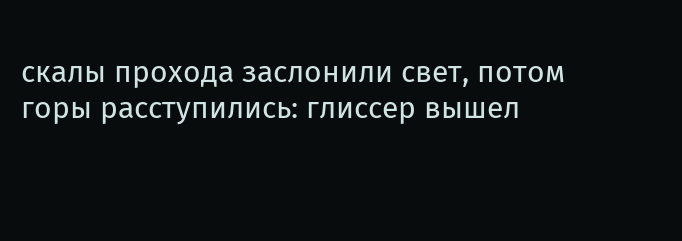скалы прохода заслонили свет, потом горы расступились: глиссер вышел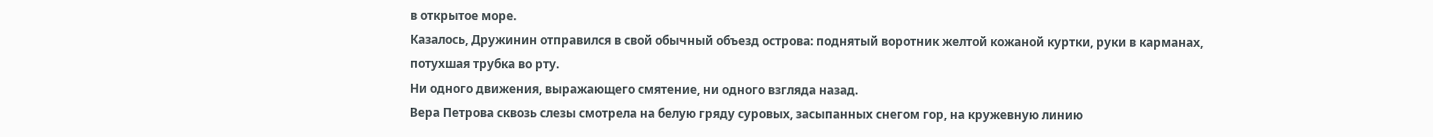в открытое море.
Казалось, Дружинин отправился в свой обычный объезд острова: поднятый воротник желтой кожаной куртки, руки в карманах, потухшая трубка во рту.
Ни одного движения, выражающего смятение, ни одного взгляда назад.
Вера Петрова сквозь слезы смотрела на белую гряду суровых, засыпанных снегом гор, на кружевную линию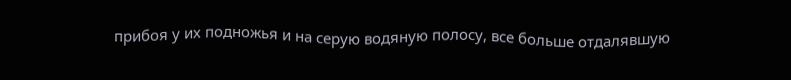прибоя у их подножья и на серую водяную полосу, все больше отдалявшую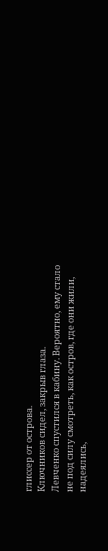глиссер от острова.
Ключников сидел, закрыв глаза.
Левченко спустился в кабину. Вероятно, ему стало не под силу смотреть, как остров, где они жили, надеялись,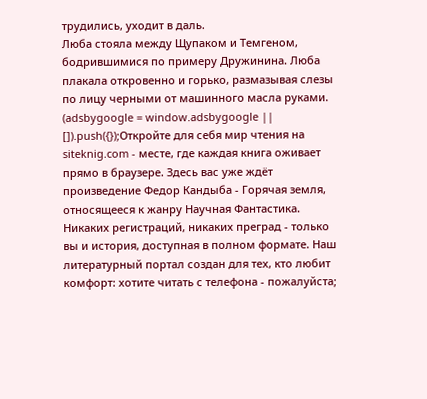трудились, уходит в даль.
Люба стояла между Щупаком и Темгеном, бодрившимися по примеру Дружинина. Люба плакала откровенно и горько, размазывая слезы по лицу черными от машинного масла руками.
(adsbygoogle = window.adsbygoogle || []).push({});Откройте для себя мир чтения на siteknig.com - месте, где каждая книга оживает прямо в браузере. Здесь вас уже ждёт произведение Федор Кандыба - Горячая земля, относящееся к жанру Научная Фантастика. Никаких регистраций, никаких преград - только вы и история, доступная в полном формате. Наш литературный портал создан для тех, кто любит комфорт: хотите читать с телефона - пожалуйста;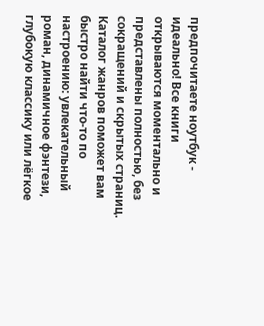предпочитаете ноутбук - идеально! Все книги открываются моментально и представлены полностью, без сокращений и скрытых страниц. Каталог жанров поможет вам быстро найти что-то по настроению: увлекательный роман, динамичное фэнтези, глубокую классику или лёгкое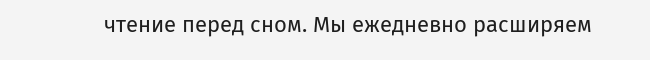чтение перед сном. Мы ежедневно расширяем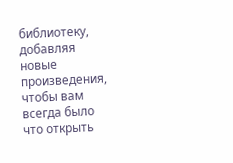библиотеку, добавляя новые произведения, чтобы вам всегда было что открыть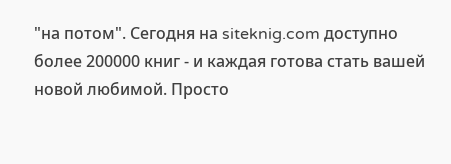"на потом". Сегодня на siteknig.com доступно более 200000 книг - и каждая готова стать вашей новой любимой. Просто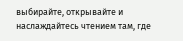выбирайте, открывайте и наслаждайтесь чтением там, где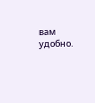вам удобно.